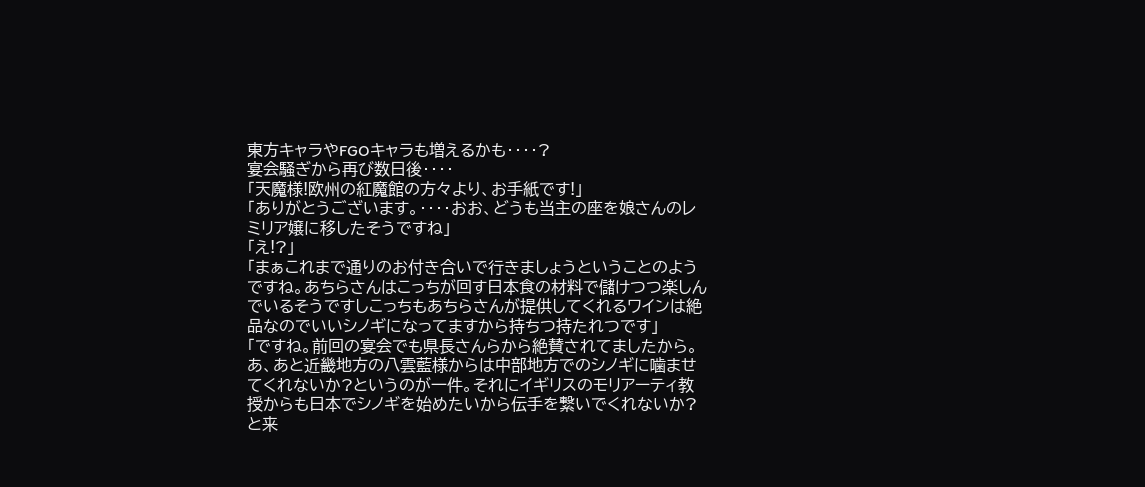東方キャラやFGOキャラも増えるかも‥‥?
宴会騒ぎから再び数日後‥‥
「天魔様!欧州の紅魔館の方々より、お手紙です!」
「ありがとうございます。‥‥おお、どうも当主の座を娘さんのレミリア嬢に移したそうですね」
「え!?」
「まぁこれまで通りのお付き合いで行きましょうということのようですね。あちらさんはこっちが回す日本食の材料で儲けつつ楽しんでいるそうですしこっちもあちらさんが提供してくれるワインは絶品なのでいいシノギになってますから持ちつ持たれつです」
「ですね。前回の宴会でも県長さんらから絶賛されてましたから。あ、あと近畿地方の八雲藍様からは中部地方でのシノギに噛ませてくれないか?というのが一件。それにイギリスのモリアーティ教授からも日本でシノギを始めたいから伝手を繋いでくれないか?と来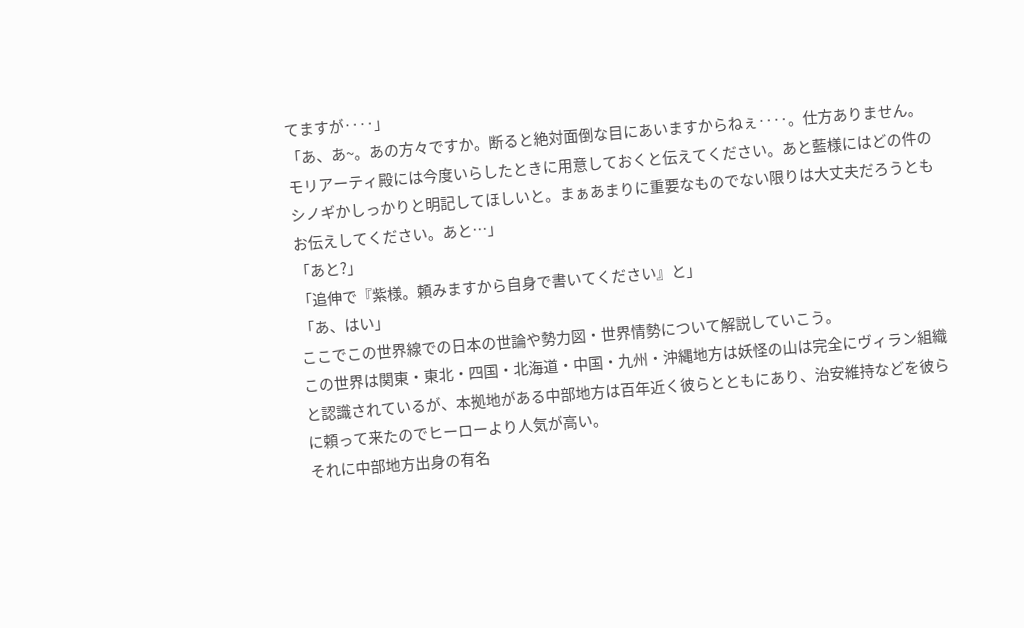てますが‥‥」
「あ、あ~。あの方々ですか。断ると絶対面倒な目にあいますからねぇ‥‥。仕方ありません。モリアーティ殿には今度いらしたときに用意しておくと伝えてください。あと藍様にはどの件のシノギかしっかりと明記してほしいと。まぁあまりに重要なものでない限りは大丈夫だろうともお伝えしてください。あと…」
「あと?」
「追伸で『紫様。頼みますから自身で書いてください』と」
「あ、はい」
ここでこの世界線での日本の世論や勢力図・世界情勢について解説していこう。
この世界は関東・東北・四国・北海道・中国・九州・沖縄地方は妖怪の山は完全にヴィラン組織と認識されているが、本拠地がある中部地方は百年近く彼らとともにあり、治安維持などを彼らに頼って来たのでヒーローより人気が高い。
それに中部地方出身の有名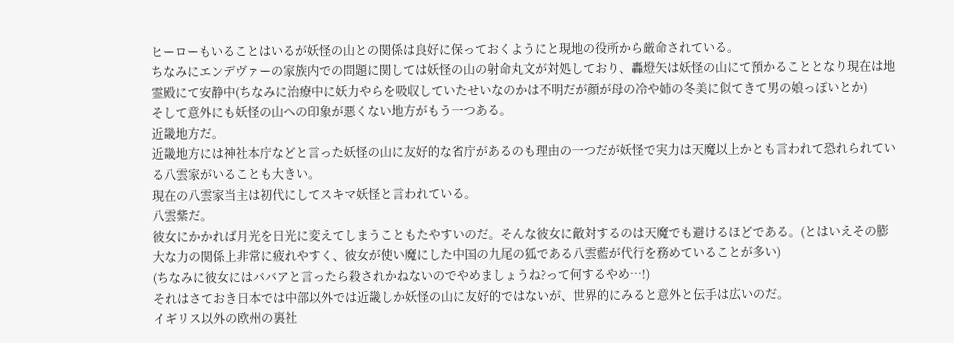ヒーローもいることはいるが妖怪の山との関係は良好に保っておくようにと現地の役所から厳命されている。
ちなみにエンデヴァーの家族内での問題に関しては妖怪の山の射命丸文が対処しており、轟燈矢は妖怪の山にて預かることとなり現在は地霊殿にて安静中(ちなみに治療中に妖力やらを吸収していたせいなのかは不明だが顔が母の冷や姉の冬美に似てきて男の娘っぽいとか)
そして意外にも妖怪の山への印象が悪くない地方がもう一つある。
近畿地方だ。
近畿地方には神社本庁などと言った妖怪の山に友好的な省庁があるのも理由の一つだが妖怪で実力は天魔以上かとも言われて恐れられている八雲家がいることも大きい。
現在の八雲家当主は初代にしてスキマ妖怪と言われている。
八雲紫だ。
彼女にかかれば月光を日光に変えてしまうこともたやすいのだ。そんな彼女に敵対するのは天魔でも避けるほどである。(とはいえその膨大な力の関係上非常に疲れやすく、彼女が使い魔にした中国の九尾の狐である八雲藍が代行を務めていることが多い)
(ちなみに彼女にはババアと言ったら殺されかねないのでやめましょうね?って何するやめ…!)
それはさておき日本では中部以外では近畿しか妖怪の山に友好的ではないが、世界的にみると意外と伝手は広いのだ。
イギリス以外の欧州の裏社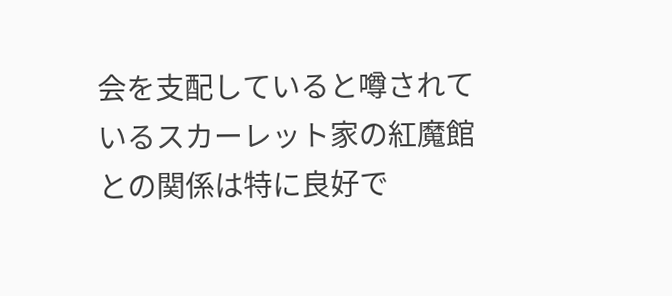会を支配していると噂されているスカーレット家の紅魔館との関係は特に良好で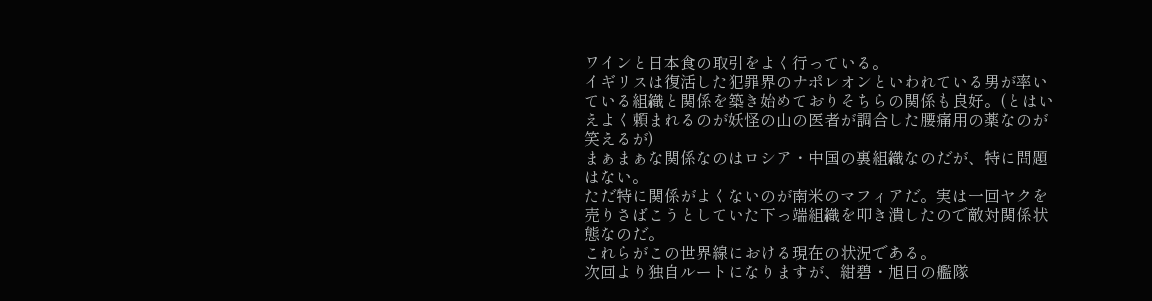ワインと日本食の取引をよく行っている。
イギリスは復活した犯罪界のナポレオンといわれている男が率いている組織と関係を築き始めておりそちらの関係も良好。(とはいえよく頼まれるのが妖怪の山の医者が調合した腰痛用の薬なのが笑えるが)
まぁまぁな関係なのはロシア・中国の裏組織なのだが、特に問題はない。
ただ特に関係がよくないのが南米のマフィアだ。実は一回ヤクを売りさばこうとしていた下っ端組織を叩き潰したので敵対関係状態なのだ。
これらがこの世界線における現在の状況である。
次回より独自ルートになりますが、紺碧・旭日の艦隊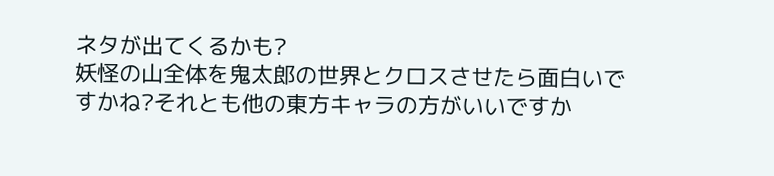ネタが出てくるかも?
妖怪の山全体を鬼太郎の世界とクロスさせたら面白いですかね?それとも他の東方キャラの方がいいですか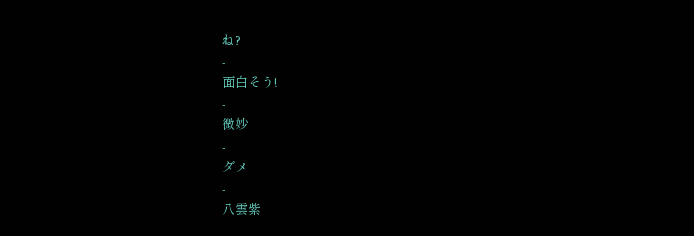ね?
-
面白そう!
-
微妙
-
ダメ
-
八雲紫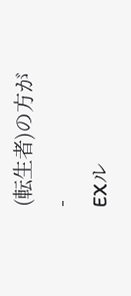(転生者)の方が
-
EXル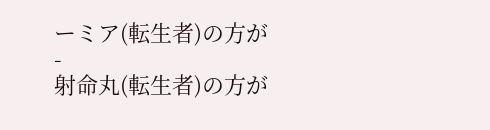ーミア(転生者)の方が
-
射命丸(転生者)の方が